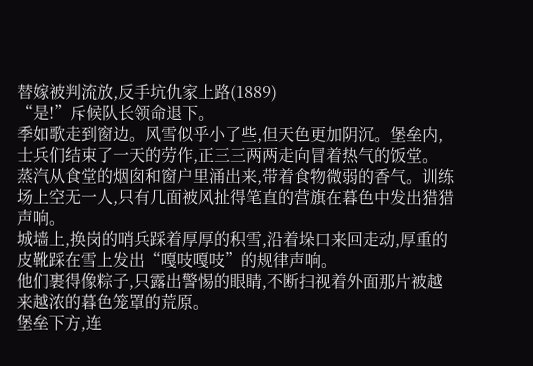替嫁被判流放,反手坑仇家上路(1889)
“是!”斥候队长领命退下。
季如歌走到窗边。风雪似乎小了些,但天色更加阴沉。堡垒内,士兵们结束了一天的劳作,正三三两两走向冒着热气的饭堂。
蒸汽从食堂的烟囱和窗户里涌出来,带着食物微弱的香气。训练场上空无一人,只有几面被风扯得笔直的营旗在暮色中发出猎猎声响。
城墙上,换岗的哨兵踩着厚厚的积雪,沿着垛口来回走动,厚重的皮靴踩在雪上发出“嘎吱嘎吱”的规律声响。
他们裹得像粽子,只露出警惕的眼睛,不断扫视着外面那片被越来越浓的暮色笼罩的荒原。
堡垒下方,连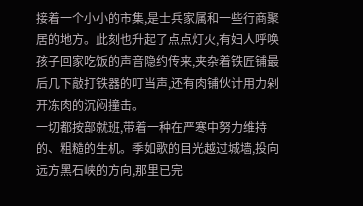接着一个小小的市集,是士兵家属和一些行商聚居的地方。此刻也升起了点点灯火,有妇人呼唤孩子回家吃饭的声音隐约传来,夹杂着铁匠铺最后几下敲打铁器的叮当声,还有肉铺伙计用力剁开冻肉的沉闷撞击。
一切都按部就班,带着一种在严寒中努力维持的、粗糙的生机。季如歌的目光越过城墙,投向远方黑石峡的方向,那里已完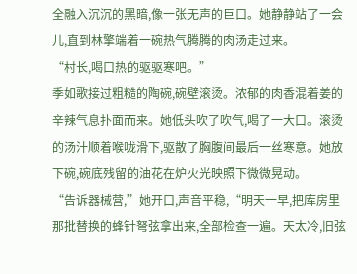全融入沉沉的黑暗,像一张无声的巨口。她静静站了一会儿,直到林擎端着一碗热气腾腾的肉汤走过来。
“村长,喝口热的驱驱寒吧。”
季如歌接过粗糙的陶碗,碗壁滚烫。浓郁的肉香混着姜的辛辣气息扑面而来。她低头吹了吹气,喝了一大口。滚烫的汤汁顺着喉咙滑下,驱散了胸腹间最后一丝寒意。她放下碗,碗底残留的油花在炉火光映照下微微晃动。
“告诉器械营,”她开口,声音平稳,“明天一早,把库房里那批替换的蜂针弩弦拿出来,全部检查一遍。天太冷,旧弦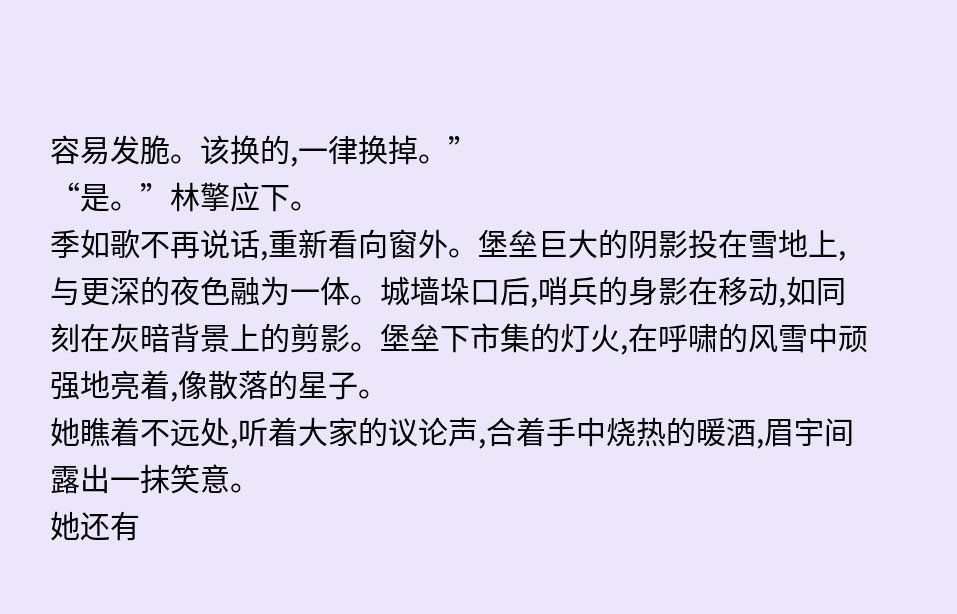容易发脆。该换的,一律换掉。”
“是。”林擎应下。
季如歌不再说话,重新看向窗外。堡垒巨大的阴影投在雪地上,与更深的夜色融为一体。城墙垛口后,哨兵的身影在移动,如同刻在灰暗背景上的剪影。堡垒下市集的灯火,在呼啸的风雪中顽强地亮着,像散落的星子。
她瞧着不远处,听着大家的议论声,合着手中烧热的暖酒,眉宇间露出一抹笑意。
她还有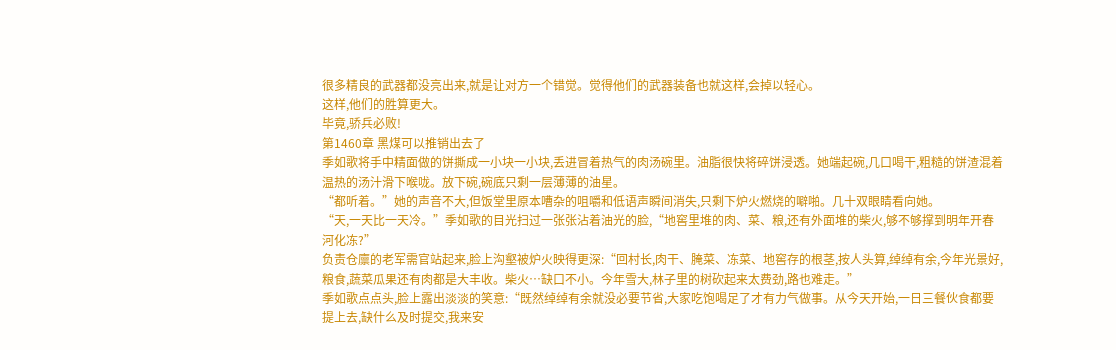很多精良的武器都没亮出来,就是让对方一个错觉。觉得他们的武器装备也就这样,会掉以轻心。
这样,他们的胜算更大。
毕竟,骄兵必败!
第1460章 黑煤可以推销出去了
季如歌将手中精面做的饼撕成一小块一小块,丢进冒着热气的肉汤碗里。油脂很快将碎饼浸透。她端起碗,几口喝干,粗糙的饼渣混着温热的汤汁滑下喉咙。放下碗,碗底只剩一层薄薄的油星。
“都听着。”她的声音不大,但饭堂里原本嘈杂的咀嚼和低语声瞬间消失,只剩下炉火燃烧的噼啪。几十双眼睛看向她。
“天,一天比一天冷。”季如歌的目光扫过一张张沾着油光的脸,“地窖里堆的肉、菜、粮,还有外面堆的柴火,够不够撑到明年开春河化冻?”
负责仓廪的老军需官站起来,脸上沟壑被炉火映得更深:“回村长,肉干、腌菜、冻菜、地窖存的根茎,按人头算,绰绰有余,今年光景好,粮食,蔬菜瓜果还有肉都是大丰收。柴火…缺口不小。今年雪大,林子里的树砍起来太费劲,路也难走。”
季如歌点点头,脸上露出淡淡的笑意:“既然绰绰有余就没必要节省,大家吃饱喝足了才有力气做事。从今天开始,一日三餐伙食都要提上去,缺什么及时提交,我来安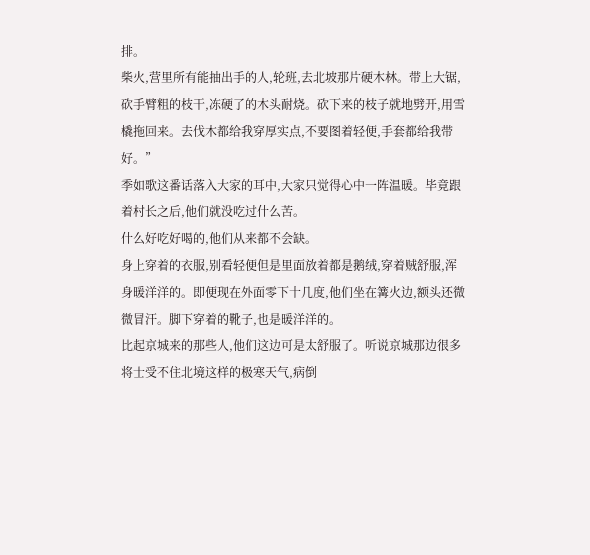排。
柴火,营里所有能抽出手的人,轮班,去北坡那片硬木林。带上大锯,砍手臂粗的枝干,冻硬了的木头耐烧。砍下来的枝子就地劈开,用雪橇拖回来。去伐木都给我穿厚实点,不要图着轻便,手套都给我带好。”
季如歌这番话落入大家的耳中,大家只觉得心中一阵温暖。毕竟跟着村长之后,他们就没吃过什么苦。
什么好吃好喝的,他们从来都不会缺。
身上穿着的衣服,别看轻便但是里面放着都是鹅绒,穿着贼舒服,浑身暖洋洋的。即便现在外面零下十几度,他们坐在篝火边,额头还微微冒汗。脚下穿着的靴子,也是暖洋洋的。
比起京城来的那些人,他们这边可是太舒服了。听说京城那边很多将士受不住北境这样的极寒天气,病倒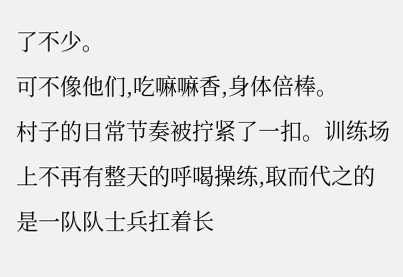了不少。
可不像他们,吃嘛嘛香,身体倍棒。
村子的日常节奏被拧紧了一扣。训练场上不再有整天的呼喝操练,取而代之的是一队队士兵扛着长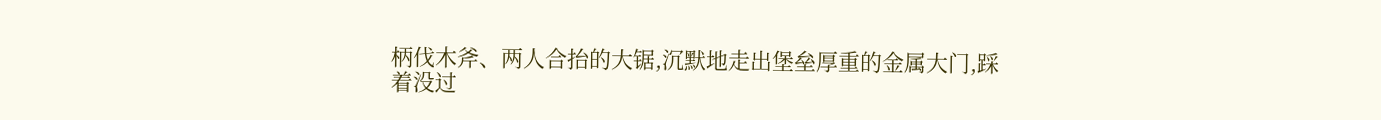柄伐木斧、两人合抬的大锯,沉默地走出堡垒厚重的金属大门,踩着没过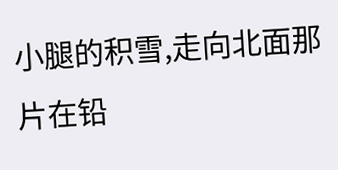小腿的积雪,走向北面那片在铅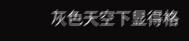灰色天空下显得格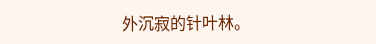外沉寂的针叶林。